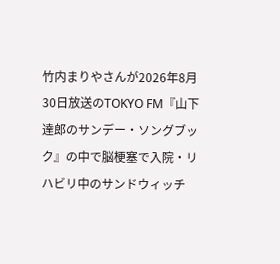竹内まりやさんが2026年8月30日放送のTOKYO FM『山下達郎のサンデー・ソングブック』の中で脳梗塞で入院・リハビリ中のサンドウィッチ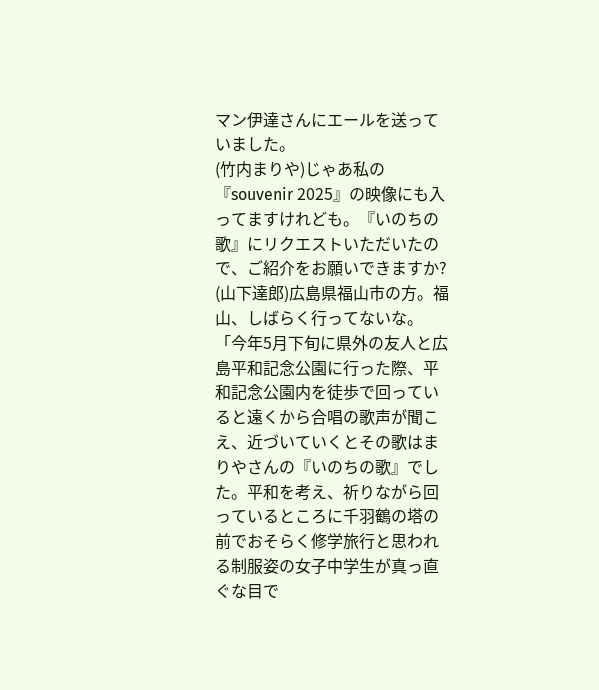マン伊達さんにエールを送っていました。
(竹内まりや)じゃあ私の『souvenir 2025』の映像にも入ってますけれども。『いのちの歌』にリクエストいただいたので、ご紹介をお願いできますか?
(山下達郎)広島県福山市の方。福山、しばらく行ってないな。「今年5月下旬に県外の友人と広島平和記念公園に行った際、平和記念公園内を徒歩で回っていると遠くから合唱の歌声が聞こえ、近づいていくとその歌はまりやさんの『いのちの歌』でした。平和を考え、祈りながら回っているところに千羽鶴の塔の前でおそらく修学旅行と思われる制服姿の女子中学生が真っ直ぐな目で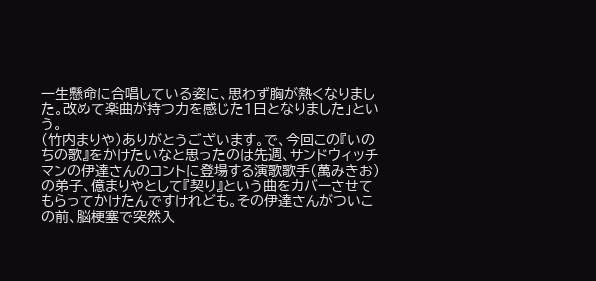一生懸命に合唱している姿に、思わず胸が熱くなりました。改めて楽曲が持つ力を感じた1日となりました」という。
(竹内まりや)ありがとうございます。で、今回この『いのちの歌』をかけたいなと思ったのは先週、サンドウィッチマンの伊達さんのコントに登場する演歌歌手(萬みきお)の弟子、億まりやとして『契り』という曲をカバーさせてもらってかけたんですけれども。その伊達さんがついこの前、脳梗塞で突然入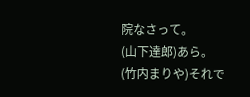院なさって。
(山下達郎)あら。
(竹内まりや)それで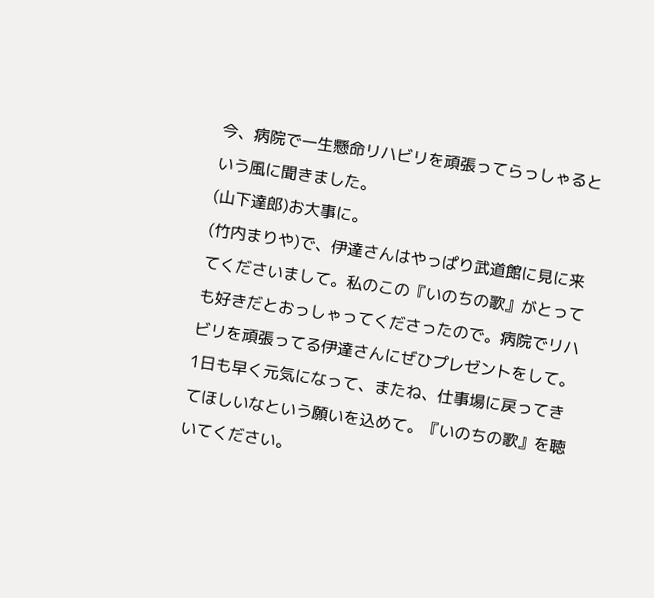今、病院で一生懸命リハビリを頑張ってらっしゃるという風に聞きました。
(山下達郎)お大事に。
(竹内まりや)で、伊達さんはやっぱり武道館に見に来てくださいまして。私のこの『いのちの歌』がとっても好きだとおっしゃってくださったので。病院でリハビリを頑張ってる伊達さんにぜひプレゼントをして。1日も早く元気になって、またね、仕事場に戻ってきてほしいなという願いを込めて。『いのちの歌』を聴いてください。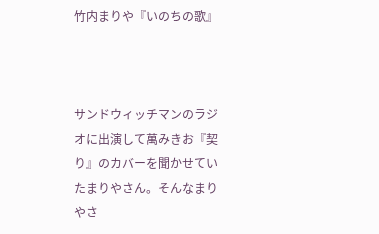竹内まりや『いのちの歌』



サンドウィッチマンのラジオに出演して萬みきお『契り』のカバーを聞かせていたまりやさん。そんなまりやさ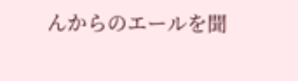んからのエールを聞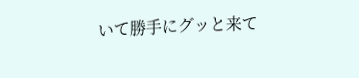いて勝手にグッと来て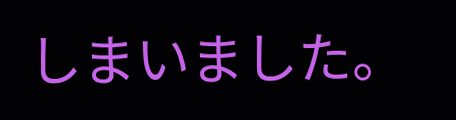しまいました。